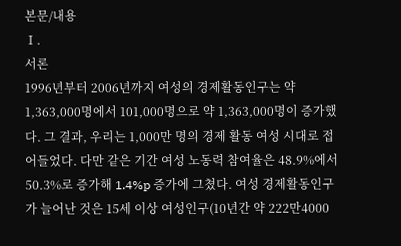본문/내용
Ⅰ.
서론
1996년부터 2006년까지 여성의 경제활동인구는 약 1,363,000명에서 101,000명으로 약 1,363,000명이 증가했다. 그 결과, 우리는 1,000만 명의 경제 활동 여성 시대로 접어들었다. 다만 같은 기간 여성 노동력 참여율은 48.9%에서 50.3%로 증가해 1.4%p 증가에 그쳤다. 여성 경제활동인구가 늘어난 것은 15세 이상 여성인구(10년간 약 222만4000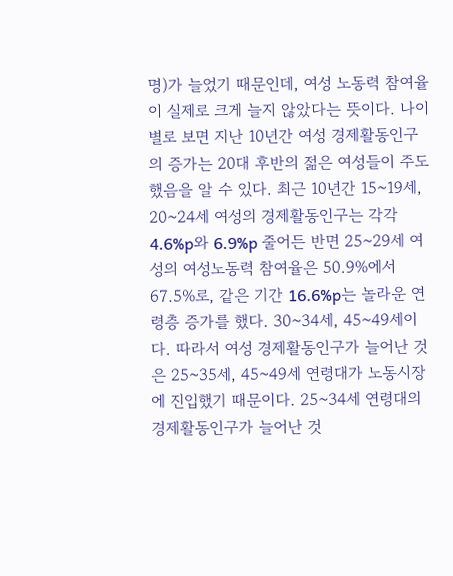명)가 늘었기 때문인데, 여성 노동력 참여율이 실제로 크게 늘지 않았다는 뜻이다. 나이별로 보면 지난 10년간 여성 경제활동인구의 증가는 20대 후반의 젊은 여성들이 주도했음을 알 수 있다. 최근 10년간 15~19세, 20~24세 여성의 경제활동인구는 각각 4.6%p와 6.9%p 줄어든 반면 25~29세 여성의 여성노동력 참여율은 50.9%에서 67.5%로, 같은 기간 16.6%p는 놀라운 연령층 증가를 했다. 30~34세, 45~49세이다. 따라서 여성 경제활동인구가 늘어난 것은 25~35세, 45~49세 연령대가 노동시장에 진입했기 때문이다. 25~34세 연령대의 경제활동인구가 늘어난 것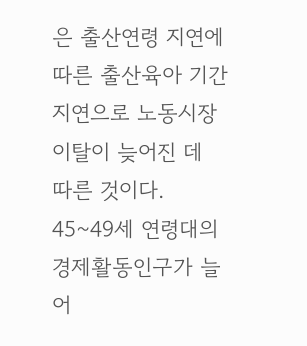은 출산연령 지연에 따른 출산육아 기간 지연으로 노동시장 이탈이 늦어진 데 따른 것이다. 45~49세 연령대의 경제활동인구가 늘어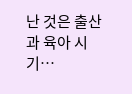난 것은 출산과 육아 시기…